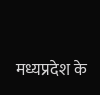मध्यप्रदेश के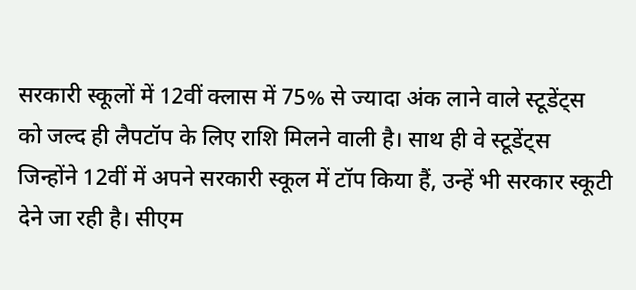सरकारी स्कूलों में 12वीं क्लास में 75% से ज्यादा अंक लाने वाले स्टूडेंट्स को जल्द ही लैपटॉप के लिए राशि मिलने वाली है। साथ ही वे स्टूडेंट्स जिन्होंने 12वीं में अपने सरकारी स्कूल में टॉप किया हैं, उन्हें भी सरकार स्कूटी देने जा रही है। सीएम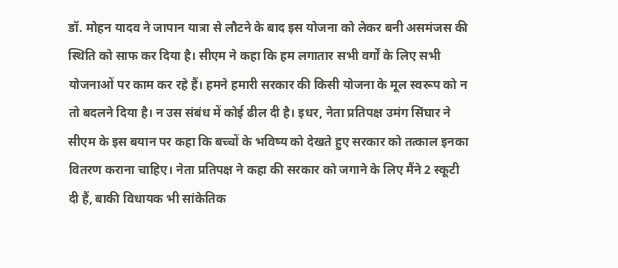डॉ. मोहन यादव ने जापान यात्रा से लौटने के बाद इस योजना को लेकर बनी असमंजस की स्थिति को साफ कर दिया है। सीएम ने कहा कि हम लगातार सभी वर्गों के लिए सभी योजनाओं पर काम कर रहे हैं। हमने हमारी सरकार की किसी योजना के मूल स्वरूप को न तो बदलने दिया है। न उस संबंध में कोई ढील दी है। इधर, नेता प्रतिपक्ष उमंग सिंघार ने सीएम के इस बयान पर कहा कि बच्चों के भविष्य को देखते हुए सरकार को तत्काल इनका वितरण कराना चाहिए। नेता प्रतिपक्ष ने कहा की सरकार को जगाने के लिए मैंने 2 स्कूटी दी हैं, बाकी विधायक भी सांकेतिक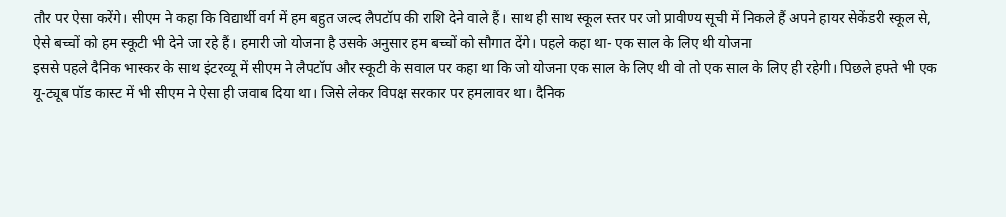तौर पर ऐसा करेंगे। सीएम ने कहा कि विद्यार्थी वर्ग में हम बहुत जल्द लैपटॉप की राशि देने वाले हैं। साथ ही साथ स्कूल स्तर पर जो प्रावीण्य सूची में निकले हैं अपने हायर सेकेंडरी स्कूल से, ऐसे बच्चों को हम स्कूटी भी देने जा रहे हैं। हमारी जो योजना है उसके अनुसार हम बच्चों को सौगात देंगे। पहले कहा था- एक साल के लिए थी योजना
इससे पहले दैनिक भास्कर के साथ इंटरव्यू में सीएम ने लैपटॉप और स्कूटी के सवाल पर कहा था कि जो योजना एक साल के लिए थी वो तो एक साल के लिए ही रहेगी। पिछले हफ्ते भी एक यू-ट्यूब पॉड कास्ट में भी सीएम ने ऐसा ही जवाब दिया था। जिसे लेकर विपक्ष सरकार पर हमलावर था। दैनिक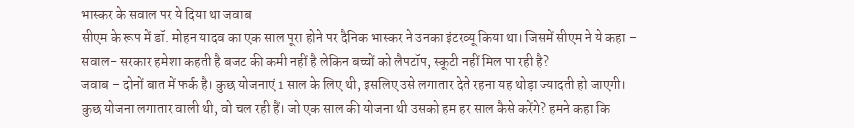भास्कर के सवाल पर ये दिया था जवाब
सीएम के रूप में डॉ. मोहन यादव का एक साल पूरा होने पर दैनिक भास्कर ने उनका इंटरव्यू किया था। जिसमें सीएम ने ये कहा – सवाल- सरकार हमेशा कहती है बजट की कमी नहीं है लेकिन बच्चों को लैपटॉप, स्कूटी नहीं मिल पा रही है?
जवाब – दोनों बात में फर्क है। कुछ योजनाएं 1 साल के लिए थी, इसलिए उसे लगातार देते रहना यह थोड़ा ज्यादती हो जाएगी। कुछ योजना लगातार वाली थी, वो चल रही हैं। जो एक साल की योजना थी उसको हम हर साल कैसे करेंगे? हमने कहा कि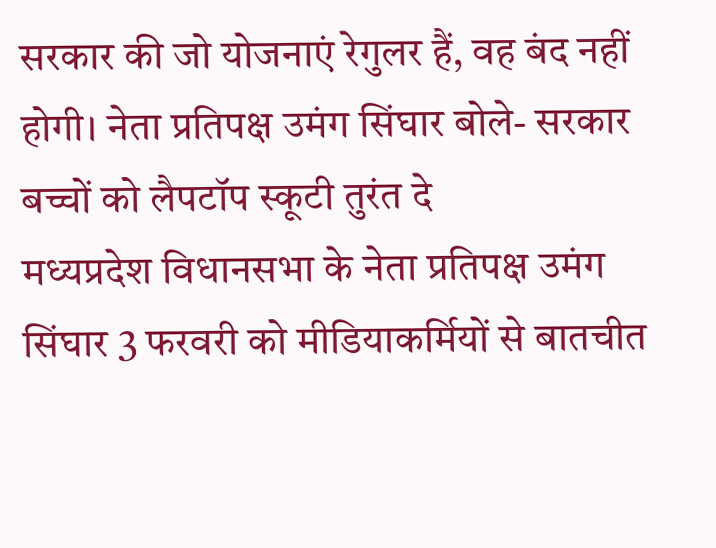सरकार की जो योजनाएं रेगुलर हैं, वह बंद नहीं होगी। नेता प्रतिपक्ष उमंग सिंघार बोले- सरकार बच्चों को लैपटॉप स्कूटी तुरंत दे
मध्यप्रदेश विधानसभा के नेता प्रतिपक्ष उमंग सिंघार 3 फरवरी को मीडियाकर्मियों से बातचीत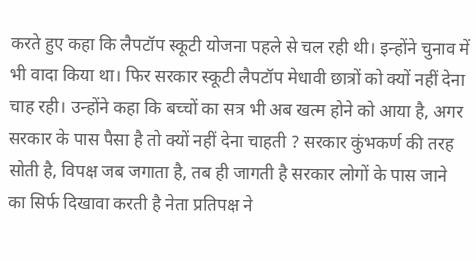करते हुए कहा कि लैपटॉप स्कूटी योजना पहले से चल रही थी। इन्होंने चुनाव में भी वादा किया था। फिर सरकार स्कूटी लैपटॉप मेधावी छात्रों को क्यों नहीं देना चाह रही। उन्होंने कहा कि बच्चों का सत्र भी अब खत्म होने को आया है, अगर सरकार के पास पैसा है तो क्यों नहीं देना चाहती ? सरकार कुंभकर्ण की तरह सोती है, विपक्ष जब जगाता है, तब ही जागती है सरकार लोगों के पास जाने का सिर्फ दिखावा करती है नेता प्रतिपक्ष ने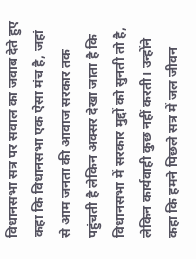विधानसभा सत्र पर सवाल का जवाब देते हुए कहा कि विधानसभा एक ऐसा मंच है, जहां से आम जनता की आवाज सरकार तक पहुंचती है लेकिन अक्सर देखा जाता है कि विधानसभा में सरकार मुद्दों को सुनती तो है, लेकिन कार्यवाही कुछ नहीं करती। उन्होंने कहा कि हमने पिछले सत्र में जल जीवन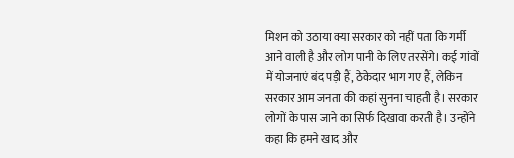मिशन को उठाया क्या सरकार को नहीं पता कि गर्मी आने वाली है और लोग पानी के लिए तरसेंगे। कई गांवों में योजनाएं बंद पड़ी हैं, ठेकेदार भाग गए हैं, लेकिन सरकार आम जनता की कहां सुनना चाहती है। सरकार लोगों के पास जाने का सिर्फ दिखावा करती है। उन्होंने कहा कि हमने खाद और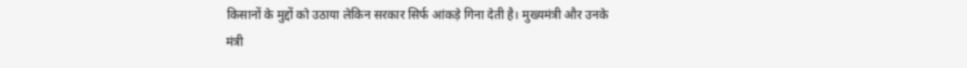किसानों के मुद्दों को उठाया लेकिन सरकार सिर्फ आंकड़े गिना देती है। मुख्यमंत्री और उनके मंत्री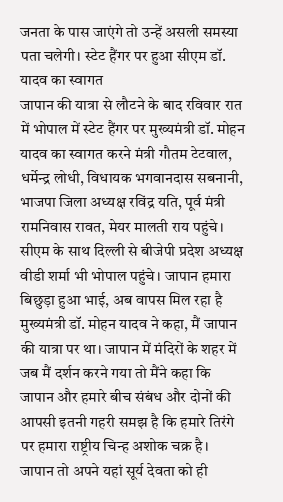जनता के पास जाएंगे तो उन्हें असली समस्या पता चलेगी। स्टेट हैंगर पर हुआ सीएम डॉ. यादव का स्वागत
जापान की यात्रा से लौटने के बाद रविवार रात में भोपाल में स्टेट हैंगर पर मुख्यमंत्री डॉ. मोहन यादव का स्वागत करने मंत्री गौतम टेटवाल, धर्मेन्द्र लोधी, विधायक भगवानदास सबनानी, भाजपा जिला अध्यक्ष रविंद्र यति, पूर्व मंत्री रामनिवास रावत, मेयर मालती राय पहुंचे। सीएम के साथ दिल्ली से बीजेपी प्रदेश अध्यक्ष वीडी शर्मा भी भोपाल पहुंचे। जापान हमारा बिछुड़ा हुआ भाई, अब वापस मिल रहा है
मुख्यमंत्री डॉ. मोहन यादव ने कहा, मैं जापान की यात्रा पर था। जापान में मंदिरों के शहर में जब मैं दर्शन करने गया तो मैंने कहा कि जापान और हमारे बीच संबंध और दोनों की आपसी इतनी गहरी समझ है कि हमारे तिरंगे पर हमारा राष्ट्रीय चिन्ह अशोक चक्र है। जापान तो अपने यहां सूर्य देवता को ही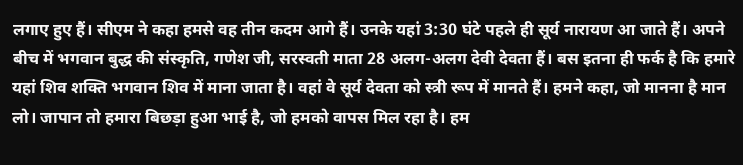लगाए हुए हैं। सीएम ने कहा हमसे वह तीन कदम आगे हैं। उनके यहां 3:30 घंटे पहले ही सूर्य नारायण आ जाते हैं। अपने बीच में भगवान बुद्ध की संस्कृति, गणेश जी, सरस्वती माता 28 अलग-अलग देवी देवता हैं। बस इतना ही फर्क है कि हमारे यहां शिव शक्ति भगवान शिव में माना जाता है। वहां वे सूर्य देवता को स्त्री रूप में मानते हैं। हमने कहा, जो मानना है मान लो। जापान तो हमारा बिछड़ा हुआ भाई है, जो हमको वापस मिल रहा है। हम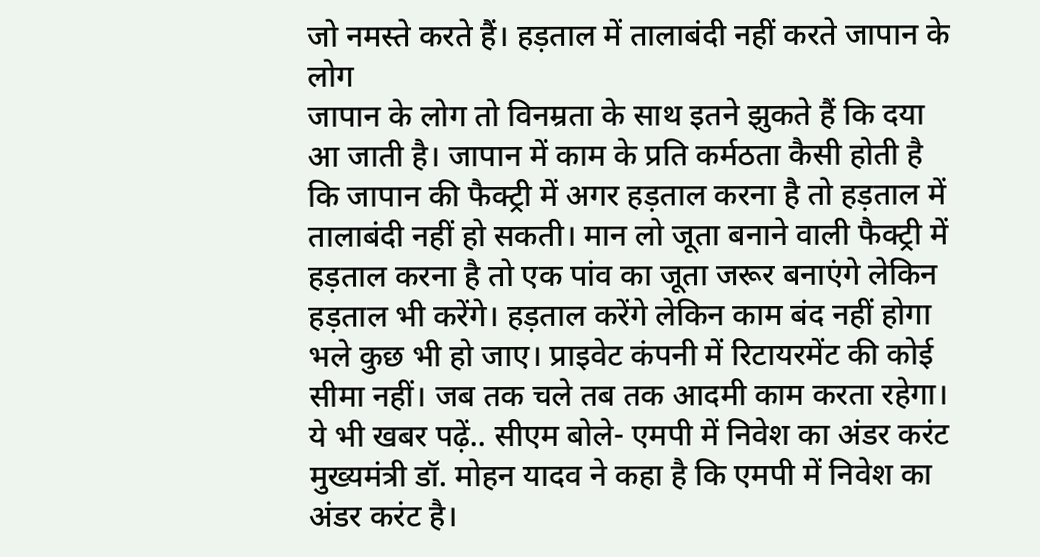जो नमस्ते करते हैं। हड़ताल में तालाबंदी नहीं करते जापान के लोग
जापान के लोग तो विनम्रता के साथ इतने झुकते हैं कि दया आ जाती है। जापान में काम के प्रति कर्मठता कैसी होती है कि जापान की फैक्ट्री में अगर हड़ताल करना है तो हड़ताल में तालाबंदी नहीं हो सकती। मान लो जूता बनाने वाली फैक्ट्री में हड़ताल करना है तो एक पांव का जूता जरूर बनाएंगे लेकिन हड़ताल भी करेंगे। हड़ताल करेंगे लेकिन काम बंद नहीं होगा भले कुछ भी हो जाए। प्राइवेट कंपनी में रिटायरमेंट की कोई सीमा नहीं। जब तक चले तब तक आदमी काम करता रहेगा। ये भी खबर पढ़ें.. सीएम बोले- एमपी में निवेश का अंडर करंट मुख्यमंत्री डॉ. मोहन यादव ने कहा है कि एमपी में निवेश का अंडर करंट है।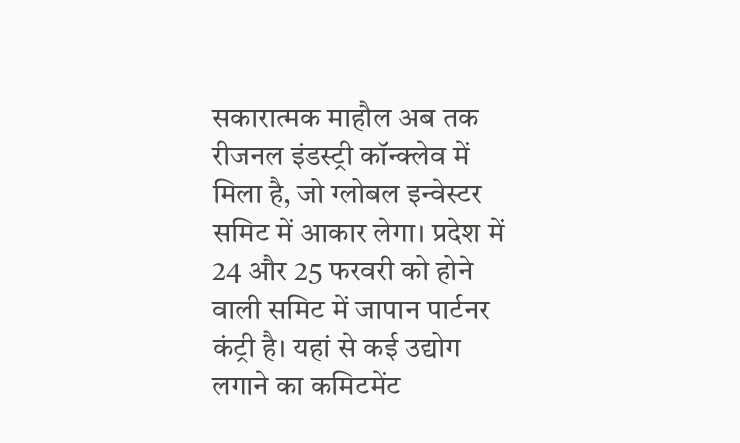सकारात्मक माहौल अब तक रीजनल इंडस्ट्री कॉन्क्लेव में मिला है, जो ग्लोबल इन्वेस्टर समिट में आकार लेगा। प्रदेश में 24 और 25 फरवरी को होने वाली समिट में जापान पार्टनर कंट्री है। यहां से कई उद्योग लगाने का कमिटमेंट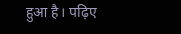हुआ है। पढ़िए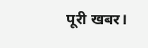पूरी खबर।